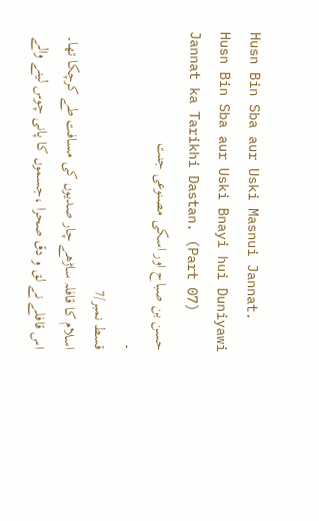Husn Bin Sba aur Uski Masnui Jannat.
Husn Bin Sba aur Uski Bnayi hui Duniyawi Jannat ka Tarikhi Dastan. (Part 07)
حسن بن صباح اور اسکی مصنوعی جنت
۔
قسط نمبر/7
اسلام کا قافلہ ساڑھے چار صدیوں کی مسافت طے کرچکا تھا۔
اس قافلے نے لق و دق صحرا ،جسموں کا پانی چوس لینے والے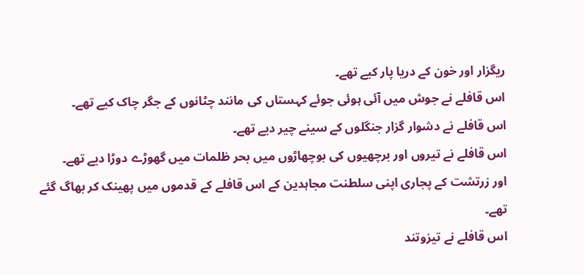ریگزار اور خون کے دریا پار کیے تھے۔
اس قافلے نے جوش میں آئی ہوئی جوئے کہستاں کی مانند چٹانوں کے جگر چاک کیے تھے۔
اس قافلے نے دشوار گزار جنگلوں کے سینے چیر دیے تھے۔
اس قافلے نے تیروں اور برچھیوں کی بوچھاڑوں میں بحر ظلمات میں گھوڑے دوڑا دیے تھے۔
اور زرتشت کے پجاری اپنی سلطنت مجاہدین کے اس قافلے کے قدموں میں پھینک کر بھاگ گئے تھے۔
اس قافلے نے تیزوتند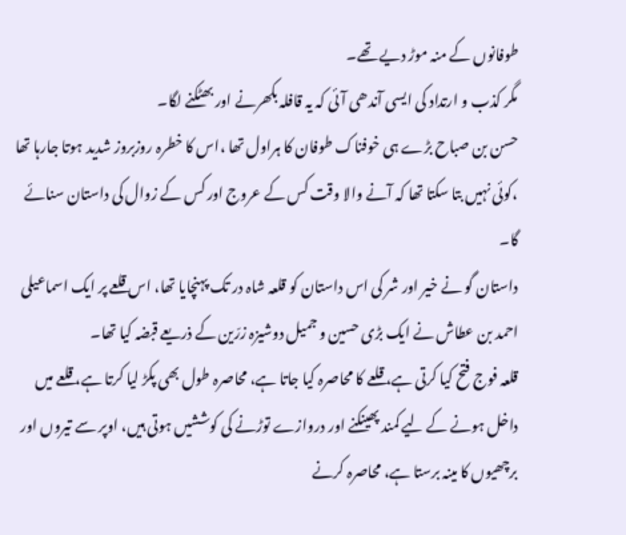طوفانوں کے منہ موڑ دیے تھے۔
مگر کذب و ارتداد کی ایسی آندھی آئی کہ یہ قافلہ بکھرنے اور بھٹکنے لگا۔
حسن بن صباح بڑے ہی خوفناک طوفان کا ہراول تھا ،اس کا خطرہ روزبروز شدید ہوتا جارہا تھا ،کوئی نہیں بتا سکتا تھا کہ آنے والا وقت کس کے عروج اور کس کے زوال کی داستان سنائے گا۔
داستان گو نے خیر اور شر کی اس داستان کو قلعہ شاہ در تک پہنچایا تھا، اس قلعے پر ایک اسماعیلی احمد بن عطاش نے ایک بڑی حسین و جمیل دوشیزہ زرّین کے ذریعے قبضہ کیا تھا۔
قلعہ فوج فتح کیا کرتی ہے، قلعے کا محاصرہ کیا جاتا ہے، محاصرہ طول بھی پکڑ لیا کرتا ہے، قلعے میں داخل ہونے کے لیے کمند پھینکنے اور دروازے توڑنے کی کوششیں ہوتی ہیں، اوپر سے تیروں اور برچھیوں کا مینہ برستا ہے، محاصرہ کرنے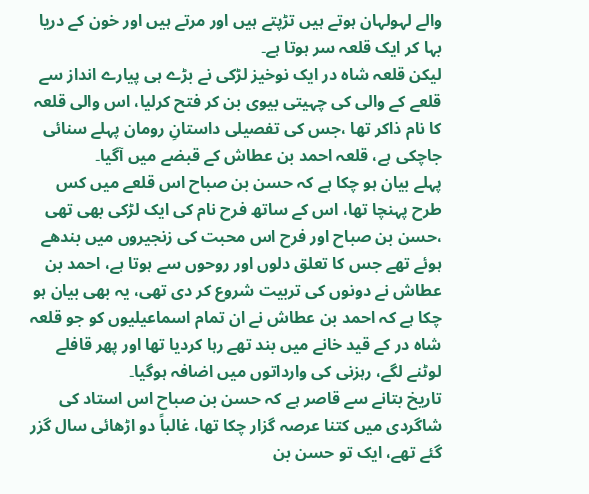والے لہولہان ہوتے ہیں تڑپتے ہیں اور مرتے ہیں اور خون کے دریا بہا کر ایک قلعہ سر ہوتا ہے۔
لیکن قلعہ شاہ در ایک نوخیز لڑکی نے بڑے ہی پیارے انداز سے قلعے کے والی کی چہیتی بیوی بن کر فتح کرلیا، اس والی قلعہ کا نام ذاکر تھا ،جس کی تفصیلی داستانِ رومان پہلے سنائی جاچکی ہے، قلعہ احمد بن عطاش کے قبضے میں آگیا۔
پہلے بیان ہو چکا ہے کہ حسن بن صباح اس قلعے میں کس طرح پہنچا تھا، اس کے ساتھ فرح نام کی ایک لڑکی بھی تھی ،حسن بن صباح اور فرح اس محبت کی زنجیروں میں بندھے ہوئے تھے جس کا تعلق دلوں اور روحوں سے ہوتا ہے، احمد بن عطاش نے دونوں کی تربیت شروع کر دی تھی، یہ بھی بیان ہو چکا ہے کہ احمد بن عطاش نے ان تمام اسماعیلیوں کو جو قلعہ شاہ در کے قید خانے میں بند تھے رہا کردیا تھا اور پھر قافلے لوٹنے لگے، رہزنی کی وارداتوں میں اضافہ ہوگیا۔
تاریخ بتانے سے قاصر ہے کہ حسن بن صباح اس استاد کی شاگردی میں کتنا عرصہ گزار چکا تھا، غالباً دو اڑھائی سال گزر گئے تھے، ایک تو حسن بن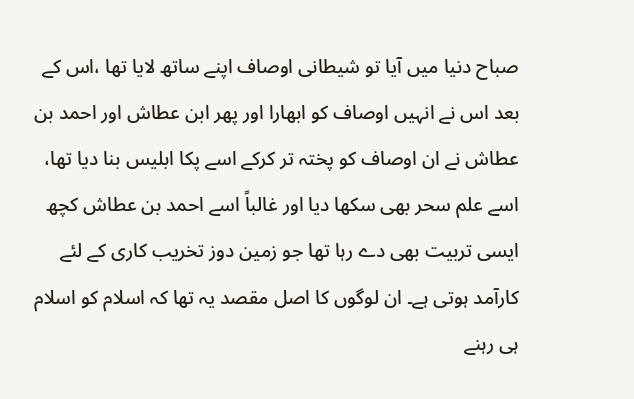صباح دنیا میں آیا تو شیطانی اوصاف اپنے ساتھ لایا تھا ،اس کے بعد اس نے انہیں اوصاف کو ابھارا اور پھر ابن عطاش اور احمد بن عطاش نے ان اوصاف کو پختہ تر کرکے اسے پکا ابلیس بنا دیا تھا، اسے علم سحر بھی سکھا دیا اور غالباً اسے احمد بن عطاش کچھ ایسی تربیت بھی دے رہا تھا جو زمین دوز تخریب کاری کے لئے کارآمد ہوتی ہے۔ ان لوگوں کا اصل مقصد یہ تھا کہ اسلام کو اسلام ہی رہنے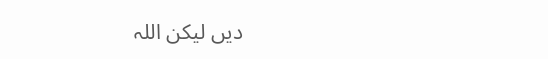دیں لیکن اللہ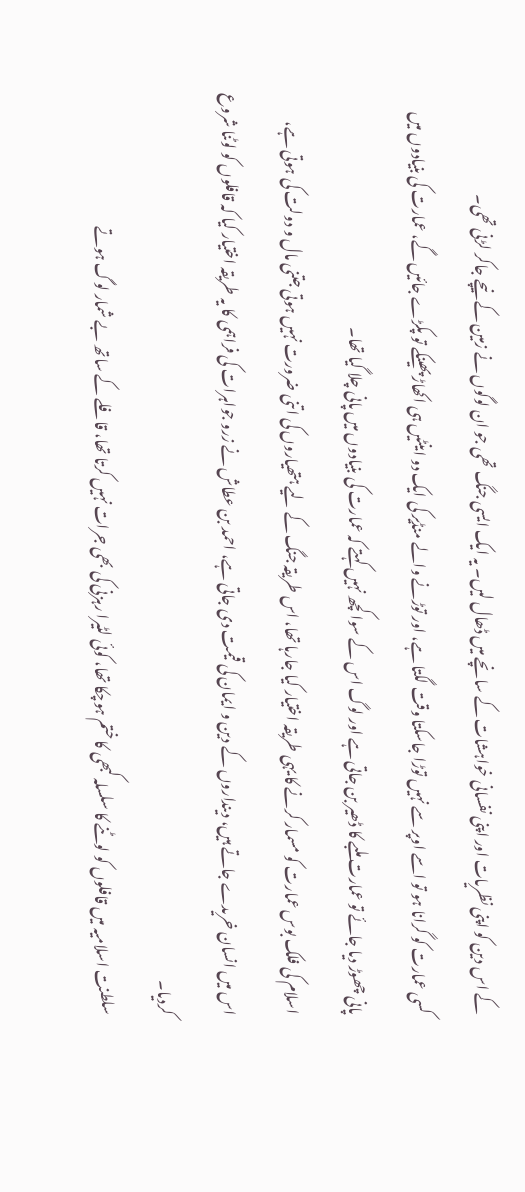کے اس دین کو اپنی نظریات اور اپنی نفسانی خواہشات کے سانچے میں ڈھال لیں۔ یہ ایک ایسی جنگ تھی جو ان لوگوں نے زمین کے نیچے جاکر لڑنی تھی۔
کسی عمارت کو گرانا ہو تو اسے اوپر سے نہیں توڑا جاسکتا وقت لگتا ہے، اور توڑنے والے منڈیر کی ایک دو اینٹیں ہی اکھاڑ پھینکے تو پکڑے جائیں گے، عمارت کی بنیادوں میں پانی چھوڑ دیا جائے تو عمارت ملبے کا ڈھیر بن جاتی ہے اور لوگ اس کے سوا کچھ نہیں کہتے کہ عمارت کی بنیادوں میں پانی چلا گیا تھا۔
اسلام کی فلک بوس عمارت کو مسمار کرنے کا یہی طریقہ اختیار کیا جارہا تھا، اس طریقہ جنگ کے لیے ہتھیاروں کی اتنی ضرورت نہیں ہوتی جتنی مال و دولت کی ہوتی ہے، اس میں انسان خریدے جاتے ہیں، دینداروں کے دین و ایمان کی قیمت دی جاتی ہے، احمد بن عطاش نے زرو جواہرات کی فراہمی کا یہ طریقہ اختیار کیا کہ قافلوں کو لوٹنا شروع کردیا۔
سلطنت اسلامیہ میں قافلوں کو لوٹنے کا سلسلہ کبھی کا ختم ہوچکا تھا، کوئی لٹیرا رہزنی کی بھی جرات نہیں کرتا تھا، قافلے کے ساتھ بے شمار لوگ ہوتے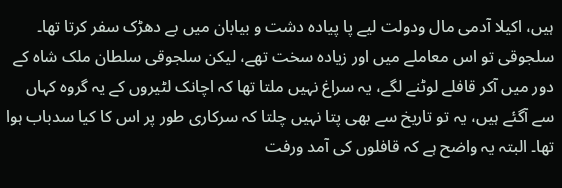ہیں، اکیلا آدمی مال ودولت لیے پا پیادہ دشت و بیابان میں بے دھڑک سفر کرتا تھا۔
سلجوقی تو اس معاملے میں اور زیادہ سخت تھے، لیکن سلجوقی سلطان ملک شاہ کے دور میں آکر قافلے لوٹنے لگے، یہ سراغ نہیں ملتا تھا کہ اچانک لٹیروں کے یہ گروہ کہاں سے آگئے ہیں، یہ تو تاریخ سے بھی پتا نہیں چلتا کہ سرکاری طور پر اس کا کیا سدباب ہوا تھا۔ البتہ یہ واضح ہے کہ قافلوں کی آمد ورفت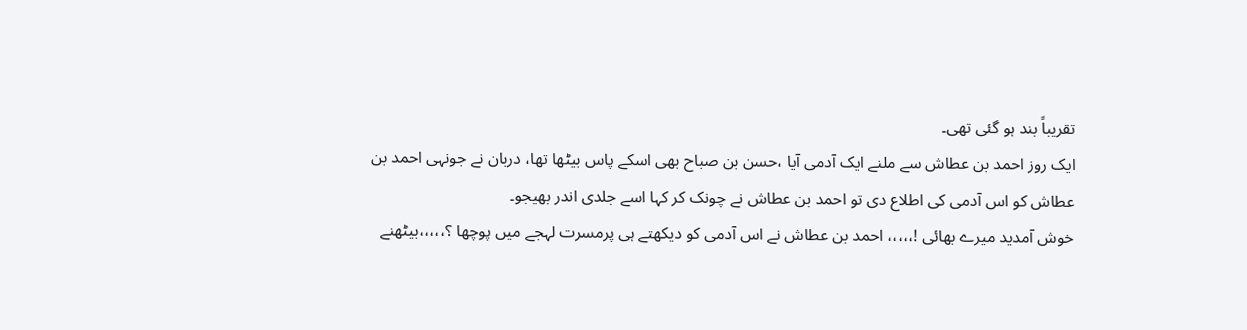تقریباً بند ہو گئی تھی۔
ایک روز احمد بن عطاش سے ملنے ایک آدمی آیا ،حسن بن صباح بھی اسکے پاس بیٹھا تھا، دربان نے جونہی احمد بن عطاش کو اس آدمی کی اطلاع دی تو احمد بن عطاش نے چونک کر کہا اسے جلدی اندر بھیجو۔
خوش آمدید میرے بھائی !،،،،، احمد بن عطاش نے اس آدمی کو دیکھتے ہی پرمسرت لہجے میں پوچھا ؟،،،،،بیٹھنے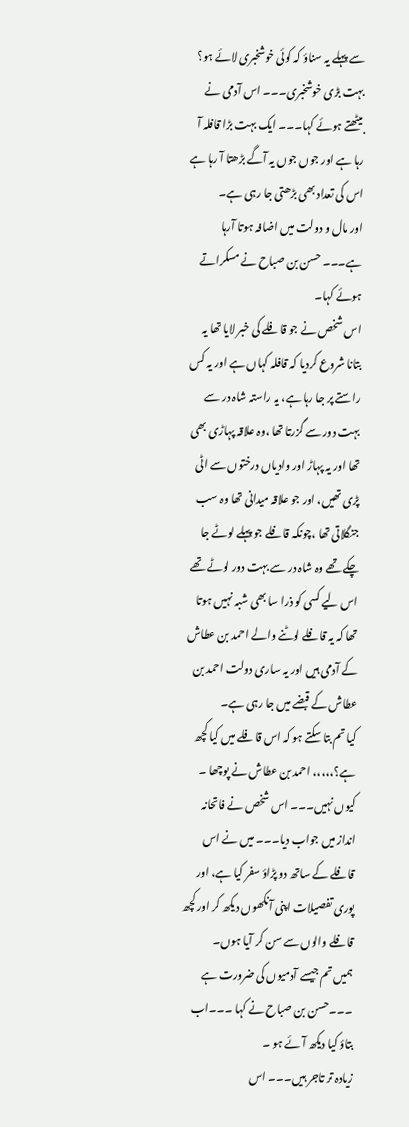سے پہلے یہ سناؤ کہ کوئی خوشخبری لائے ہو؟
بہت بڑی خوشخبری۔۔۔ اس آدمی نے بیٹھتے ہوئے کہا۔۔۔ ایک بہت بڑا قافلہ آ رہا ہے اور جوں جوں یہ آگے بڑھتا آ رہا ہے اس کی تعداد بھی بڑھتی جا رہی ہے۔
اور مال و دولت میں اضافہ ہوتا آرہا ہے۔۔۔ حسن بن صباح نے مسکراتے ہوئے کہا۔
اس شخص نے جو قافلے کی خبر لایا تھا یہ بتانا شروع کردیا کہ قافلہ کہاں ہے اور یہ کس راستے پر جا رہا ہے، یہ راستہ شاہ در سے بہت دور سے گزرتا تھا ،وہ علاقہ پہاڑی بھی تھا اور یہ پہاڑ اور وادیاں درختوں سے اٹی پڑی تھیں، اور جو علاقہ میدانی تھا وہ سب جنگلاتی تھا ،چونکہ قافلے جو پہلے لوٹے جا چکے تھے وہ شاہ در سے بہت دور لوٹے تھے اس لیے کسی کو ذرا سا بھی شبہ نہیں ہوتا تھا کہ یہ قافلے لوٹنے والے احمد بن عطاش کے آدمی ہیں اور یہ ساری دولت احمد بن عطاش کے قبضے میں جا رہی ہے۔
کیا تم بتا سکتے ہو کہ اس قافلے میں کیا کچھ ہے؟،،،،، احمد بن عطاش نے پوچھا ۔
کیوں نہیں۔۔۔ اس شخص نے فاتحانہ انداز میں جواب دیا۔۔۔ میں نے اس قافلے کے ساتھ دو پڑاؤ سفر کیا ہے، اور پوری تفصیلات اپنی آنکھوں دیکھ کر اور کچھ قافلے والوں سے سن کر آیا ہوں۔
ہمیں تم جیسے آدمیوں کی ضرورت ہے ۔۔۔حسن بن صباح نے کہا ۔۔۔اب بتاؤ کیا دیکھ آئے ہو ۔
زیادہ تر تاجر ہیں۔۔۔ اس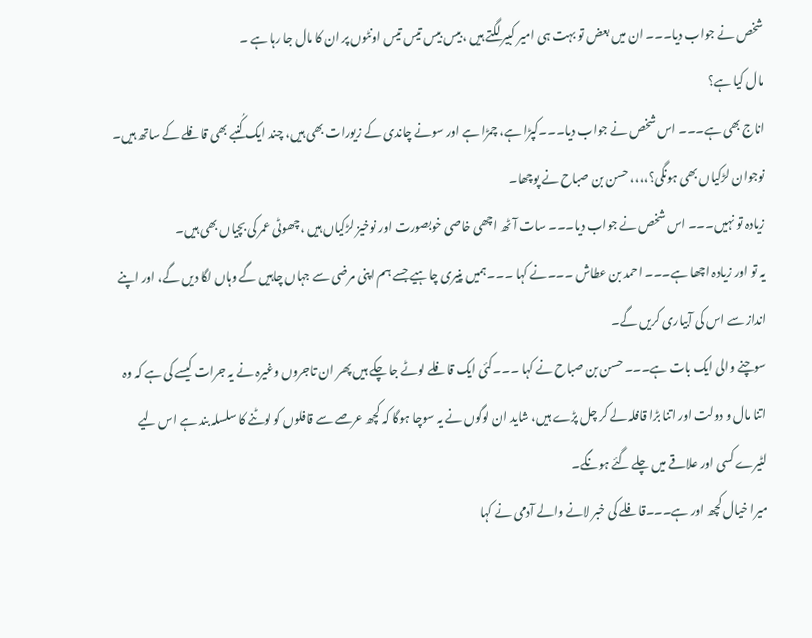شخص نے جواب دیا۔۔۔ ان میں بعض تو بہت ہی امیر کبیر لگتے ہیں ،بیس بیس تیس تیس اونٹوں پر ان کا مال جا رہا ہے ۔
مال کیا ہے؟
اناج بھی ہے۔۔۔ اس شخص نے جواب دیا۔۔۔کپڑا ہے، چمڑا ہے اور سونے چاندی کے زیورات بھی ہیں، چند ایک کُنبے بھی قافلے کے ساتھ ہیں۔
نوجوان لڑکیاں بھی ہونگی؟،،،، حسن بن صباح نے پوچھا۔
زیادہ تو نہیں۔۔۔ اس شخص نے جواب دیا۔۔۔ سات آٹھ اچھی خاصی خوبصورت اور نوخیز لڑکیاں ہیں ،چھوٹی عمر کی بچیاں بھی ہیں۔
یہ تو اور زیادہ اچھا ہے۔۔۔ احمد بن عطاش ۔۔۔نے کہا ۔۔۔ہمیں پنیری چاہیے جسے ہم اپنی مرضی سے جہاں چاہیں گے وہاں لگا دیں گے، اور اپنے انداز سے اس کی آبیاری کریں گے۔
سوچنے والی ایک بات ہے۔۔۔ حسن بن صباح نے کہا ۔۔۔کئی ایک قافلے لوٹے جا چکے ہیں پھر ان تاجروں وغیرہ نے یہ جرات کیسے کی ہے کہ وہ اتنا مال و دولت اور اتنا بڑا قافلہ لے کر چل پڑے ہیں، شاید ان لوگوں نے یہ سوچا ہوگا کہ کچھ عرصے سے قافلوں کو لوٹنے کا سلسلہ بند ہے اس لیے لٹیرے کسی اور علاقے میں چلے گئے ہونگے۔
میرا خیال کچھ اور ہے۔۔۔قافلے کی خبر لانے والے آدمی نے کہا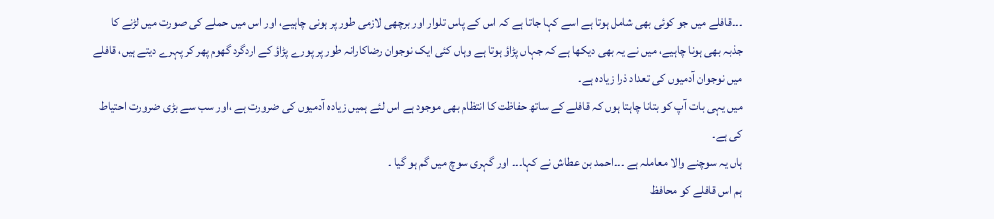۔۔۔قافلے میں جو کوئی بھی شامل ہوتا ہے اسے کہا جاتا ہے کہ اس کے پاس تلوار اور برچھی لازمی طور پر ہونی چاہیے، اور اس میں حملے کی صورت میں لڑنے کا جذبہ بھی ہونا چاہیے، میں نے یہ بھی دیکھا ہے کہ جہاں پڑاؤ ہوتا ہے وہاں کئی ایک نوجوان رضاکارانہ طور پر پورے پڑاؤ کے اردگرد گھوم پھر کر پہرے دیتے ہیں، قافلے میں نوجوان آدمیوں کی تعداد ذرا زیادہ ہے۔
میں یہی بات آپ کو بتانا چاہتا ہوں کہ قافلے کے ساتھ حفاظت کا انتظام بھی موجود ہے اس لئے ہمیں زیادہ آدمیوں کی ضرورت ہے ،اور سب سے بڑی ضرورت احتیاط کی ہے۔
ہاں یہ سوچنے والا معاملہ ہے ۔۔۔احمد بن عطاش نے کہا۔۔۔ اور گہری سوچ میں گم ہو گیا ۔
ہم اس قافلے کو محافظ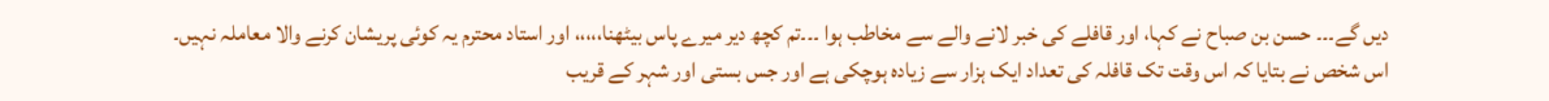دیں گے۔۔۔ حسن بن صباح نے کہا، اور قافلے کی خبر لانے والے سے مخاطب ہوا ۔۔۔تم کچھ دیر میرے پاس بیٹھنا،،،،، اور استاد محترم یہ کوئی پریشان کرنے والا معاملہ نہیں۔
اس شخص نے بتایا کہ اس وقت تک قافلہ کی تعداد ایک ہزار سے زیادہ ہوچکی ہے اور جس بستی اور شہر کے قریب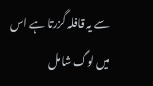سے یہ قافلہ گزرتا ہے اس میں لوگ شامل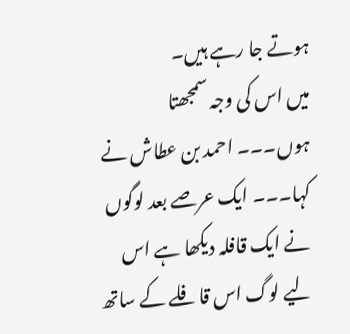ہوتے جا رہے ہیں۔
میں اس کی وجہ سمجھتا ہوں۔۔۔ احمد بن عطاش نے کہا۔۔۔ ایک عرصے بعد لوگوں نے ایک قافلہ دیکھا ہے اس لیے لوگ اس قافلے کے ساتھ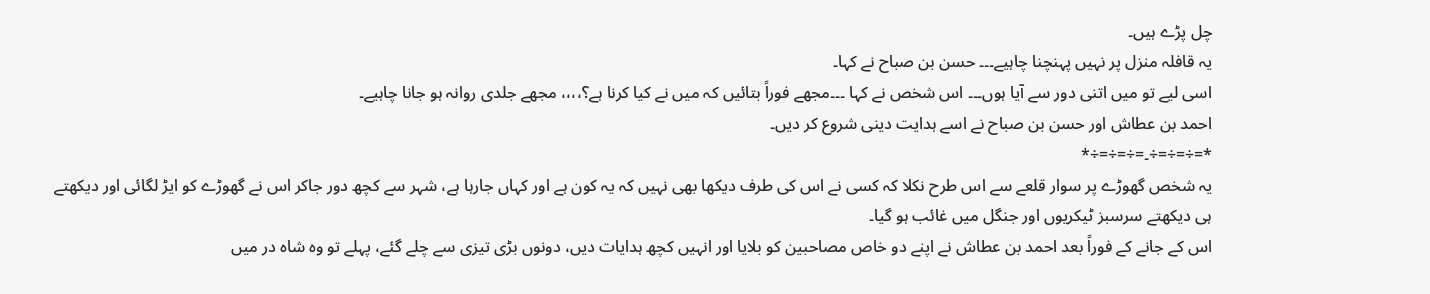چل پڑے ہیں۔
یہ قافلہ منزل پر نہیں پہنچنا چاہیے۔۔۔ حسن بن صباح نے کہا۔
اسی لیے تو میں اتنی دور سے آیا ہوں۔۔۔ اس شخص نے کہا ۔۔۔مجھے فوراً بتائیں کہ میں نے کیا کرنا ہے؟،،،، مجھے جلدی روانہ ہو جانا چاہیے۔
احمد بن عطاش اور حسن بن صباح نے اسے ہدایت دینی شروع کر دیں۔
*=÷=÷=÷۔=÷=÷=÷*
یہ شخص گھوڑے پر سوار قلعے سے اس طرح نکلا کہ کسی نے اس کی طرف دیکھا بھی نہیں کہ یہ کون ہے اور کہاں جارہا ہے، شہر سے کچھ دور جاکر اس نے گھوڑے کو ایڑ لگائی اور دیکھتے ہی دیکھتے سرسبز ٹیکریوں اور جنگل میں غائب ہو گیا۔
اس کے جانے کے فوراً بعد احمد بن عطاش نے اپنے دو خاص مصاحبین کو بلایا اور انہیں کچھ ہدایات دیں، دونوں بڑی تیزی سے چلے گئے، پہلے تو وہ شاہ در میں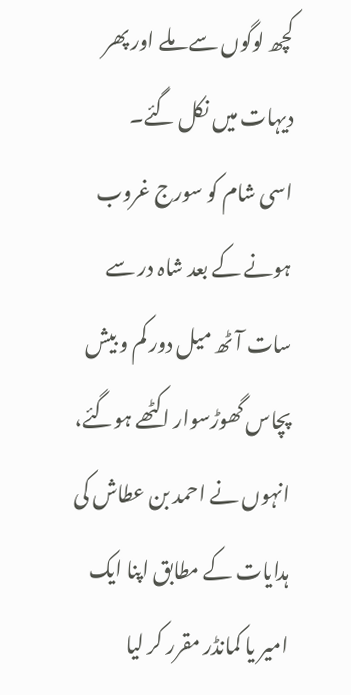کچھ لوگوں سے ملے اور پھر دیہات میں نکل گئے۔
اسی شام کو سورج غروب ہونے کے بعد شاہ در سے سات آٹھ میل دور کم و بیش پچاس گھوڑسوار اکٹھے ہوگئے، انہوں نے احمد بن عطاش کی ہدایات کے مطابق اپنا ایک امیر یا کمانڈر مقرر کر لیا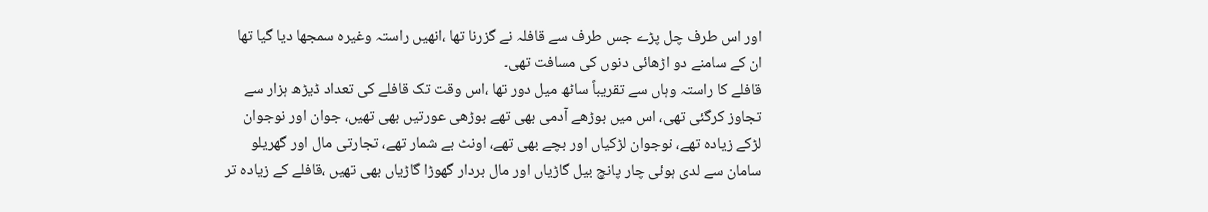اور اس طرف چل پڑے جس طرف سے قافلہ نے گزرنا تھا ،انھیں راستہ وغیرہ سمجھا دیا گیا تھا ان کے سامنے دو اڑھائی دنوں کی مسافت تھی۔
قافلے کا راستہ وہاں سے تقریباً ساٹھ میل دور تھا ،اس وقت تک قافلے کی تعداد ڈیڑھ ہزار سے تجاوز کرگئی تھی، اس میں بوڑھے آدمی بھی تھے بوڑھی عورتیں بھی تھیں، جوان اور نوجوان لڑکے زیادہ تھے، نوجوان لڑکیاں اور بچے بھی تھے، اونٹ بے شمار تھے، تجارتی مال اور گھریلو سامان سے لدی ہوئی چار پانچ بیل گاڑیاں اور مال بردار گھوڑا گاڑیاں بھی تھیں ،قافلے کے زیادہ تر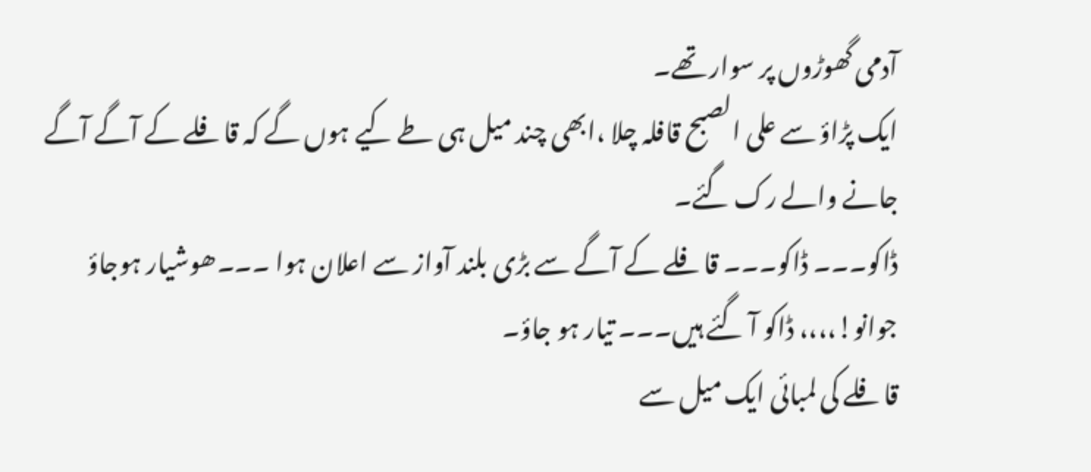آدمی گھوڑوں پر سوار تھے۔
ایک پڑاؤ سے علی الصبح قافلہ چلا ،ابھی چند میل ہی طے کیے ہوں گے کہ قافلے کے آگے آگے جانے والے رک گئے۔
ڈاکو۔۔۔ ڈاکو۔۔۔ قافلے کے آگے سے بڑی بلند آواز سے اعلان ہوا ۔۔۔ھوشیار ہوجاؤ جوانو!،،،، ڈاکو آ گئے ہیں۔۔۔ تیار ہو جاؤ۔
قافلے کی لمبائی ایک میل سے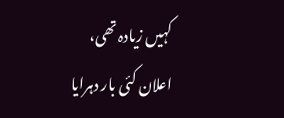کہیں زیادہ تھی، اعلان کئی بار دہرایا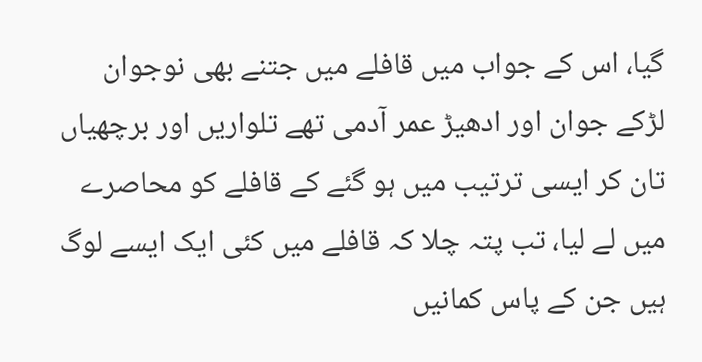گیا، اس کے جواب میں قافلے میں جتنے بھی نوجوان لڑکے جوان اور ادھیڑ عمر آدمی تھے تلواریں اور برچھیاں تان کر ایسی ترتیب میں ہو گئے کے قافلے کو محاصرے میں لے لیا، تب پتہ چلا کہ قافلے میں کئی ایک ایسے لوگ ہیں جن کے پاس کمانیں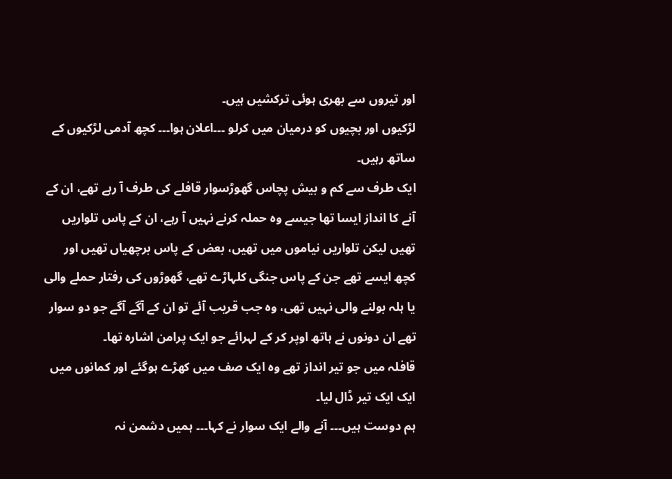اور تیروں سے بھری ہوئی ترکشیں ہیں۔
لڑکیوں اور بچیوں کو درمیان میں کرلو ۔۔۔اعلان ہوا۔۔۔ کچھ آدمی لڑکیوں کے ساتھ رہیں۔
ایک طرف سے کم و بیش پچاس گھوڑسوار قافلے کی طرف آ رہے تھے، ان کے آنے کا انداز ایسا تھا جیسے وہ حملہ کرنے نہیں آ رہے، ان کے پاس تلواریں تھیں لیکن تلواریں نیاموں میں تھیں، بعض کے پاس برچھیاں تھیں اور کچھ ایسے تھے جن کے پاس جنگی کلہاڑے تھے، گھوڑوں کی رفتار حملے والی یا ہلہ بولنے والی نہیں تھی، وہ جب قریب آئے تو ان کے آگے آگے جو دو سوار تھے ان دونوں نے ہاتھ اوپر کر کے لہرائے جو ایک پرامن اشارہ تھا۔
قافلہ میں جو تیر انداز تھے وہ ایک صف میں کھڑے ہوگئے اور کمانوں میں ایک ایک تیر ڈال لیا۔
ہم دوست ہیں۔۔۔ آنے والے ایک سوار نے کہا۔۔۔ ہمیں دشمن نہ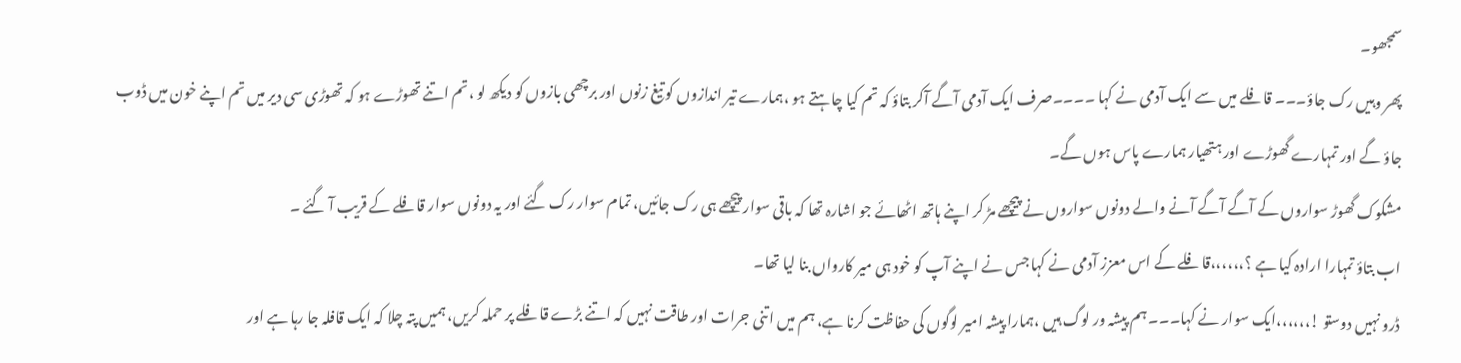سمجھو۔
پھر وہیں رک جاؤ۔۔۔ قافلے میں سے ایک آدمی نے کہا ۔۔۔۔صرف ایک آدمی آگے آکر بتاؤ کہ تم کیا چاہتے ہو ،ہمارے تیر اندازوں کو تیغ زنوں اور برچھی بازوں کو دیکھ لو ،تم اتنے تھوڑے ہو کہ تھوڑی سی دیر میں تم اپنے خون میں ڈوب جاؤ گے اور تمہارے گھوڑے اور ہتھیار ہمارے پاس ہوں گے۔
مشکوک گھوڑ سواروں کے آگے آگے آنے والے دونوں سواروں نے پیچھے مڑ کر اپنے ہاتھ اٹھائے جو اشارہ تھا کہ باقی سوار پیچھے ہی رک جائیں، تمام سوار رک گئے اور یہ دونوں سوار قافلے کے قریب آ گئے ۔
اب بتاؤ تمہارا ارادہ کیا ہے ؟،،،،،،قافلے کے اس معزز آدمی نے کہا جس نے اپنے آپ کو خود ہی میر کارواں بنا لیا تھا۔
ڈرو نہیں دوستو !،،،،،،ایک سوار نے کہا۔۔۔ ہم پیشہ ور لوگ ہیں ،ہمارا پیشہ امیر لوگوں کی حفاظت کرنا ہے، ہم میں اتنی جرات اور طاقت نہیں کہ اتنے بڑے قافلے پر حملہ کریں، ہمیں پتہ چلا کہ ایک قافلہ جا رہا ہے اور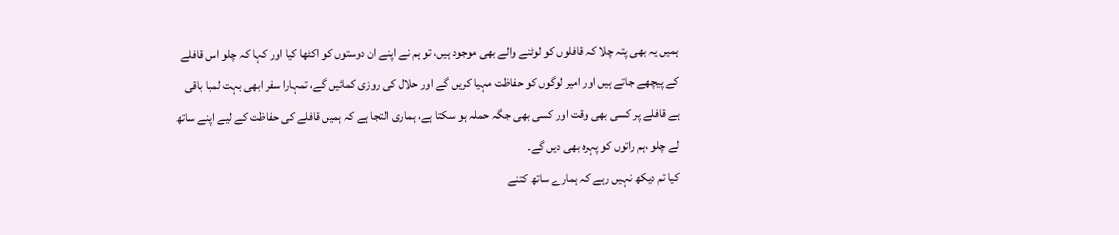ہمیں یہ بھی پتہ چلا کہ قافلوں کو لوٹنے والے بھی موجود ہیں، تو ہم نے اپنے ان دوستوں کو اکٹھا کیا اور کہا کہ چلو اس قافلے کے پیچھے جاتے ہیں اور امیر لوگوں کو حفاظت مہیا کریں گے اور حلال کی روزی کمائیں گے، تمہارا سفر ابھی بہت لمبا باقی ہے قافلے پر کسی بھی وقت اور کسی بھی جگہ حملہ ہو سکتا ہے، ہماری التجا ہے کہ ہمیں قافلے کی حفاظت کے لیے اپنے ساتھ لے چلو ،ہم راتوں کو پہرہ بھی دیں گے۔
کیا تم دیکھ نہیں رہے کہ ہمارے ساتھ کتنے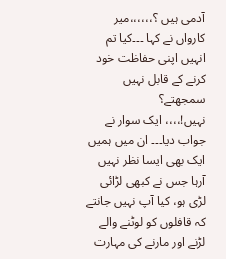آدمی ہیں ؟،،،،،،میر کارواں نے کہا ۔۔۔کیا تم انہیں اپنی حفاظت خود کرنے کے قابل نہیں سمجھتے؟
نہیں!،،،، ایک سوار نے جواب دیا۔۔۔ ان میں ہمیں ایک بھی ایسا نظر نہیں آرہا جس نے کبھی لڑائی لڑی ہو، کیا آپ نہیں جانتے کہ قافلوں کو لوٹنے والے لڑنے اور مارنے کی مہارت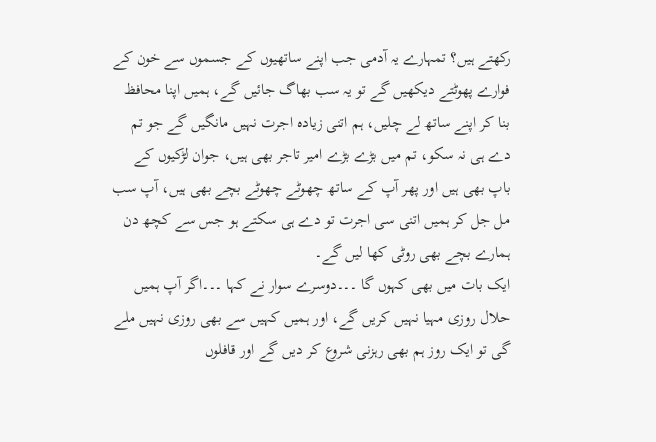رکھتے ہیں؟ تمہارے یہ آدمی جب اپنے ساتھیوں کے جسموں سے خون کے فوارے پھوٹتے دیکھیں گے تو یہ سب بھاگ جائیں گے، ہمیں اپنا محافظ بنا کر اپنے ساتھ لے چلیں، ہم اتنی زیادہ اجرت نہیں مانگیں گے جو تم دے ہی نہ سکو، تم میں بڑے بڑے امیر تاجر بھی ہیں، جوان لڑکیوں کے باپ بھی ہیں اور پھر آپ کے ساتھ چھوٹے چھوٹے بچے بھی ہیں، آپ سب مل جل کر ہمیں اتنی سی اجرت تو دے ہی سکتے ہو جس سے کچھ دن ہمارے بچے بھی روٹی کھا لیں گے۔
ایک بات میں بھی کہوں گا ۔۔۔دوسرے سوار نے کہا ۔۔۔اگر آپ ہمیں حلال روزی مہیا نہیں کریں گے، اور ہمیں کہیں سے بھی روزی نہیں ملے گی تو ایک روز ہم بھی رہزنی شروع کر دیں گے اور قافلوں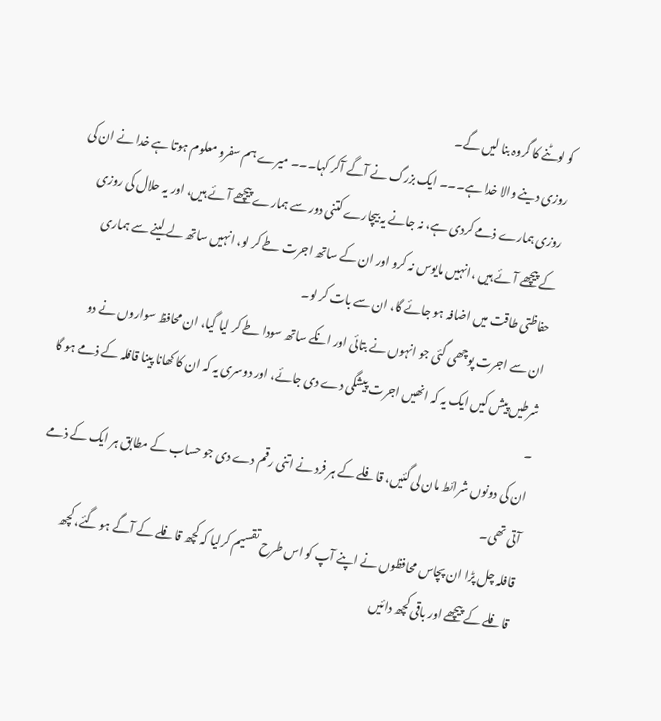کو لوٹنے کا گروہ بنا لیں گے۔
روزی دینے والا خدا ہے۔۔۔ ایک بزرگ نے آگے آکر کہا۔۔۔ میرے ہم سفرو معلوم ہوتا ہے خدا نے ان کی روزی ہمارے ذمے کردی ہے، نہ جانے یہ بیچارے کتنی دور سے ہمارے پیچھے آئے ہیں، اور یہ حلال کی روزی کے پیچھے آئے ہیں ،انہیں مایوس نہ کرو اور ان کے ساتھ اجرت طے کر لو، انہیں ساتھ لے لینے سے ہماری حفاظتی طاقت میں اضافہ ہو جائے گا، ان سے بات کر لو۔
ان سے اجرت پوچھی گئی جو انہوں نے بتائی اور انکے ساتھ سودا طے کر لیا گیا، ان محافظ سواروں نے دو شرطیں پیش کیں ایک یہ کہ انھیں اجرت پیشگی دے دی جائے، اور دوسری یہ کہ ان کا کھانا پینا قافلہ کے ذمے ہو گا ۔
ان کی دونوں شرائط مان لی گئیں، قافلے کے ہر فرد نے اتنی رقم دے دی جو حساب کے مطابق ہر ایک کے ذمے آتی تھی۔
قافلہ چل پڑا ان پچاس محافظوں نے اپنے آپ کو اس طرح تقسیم کرلیا کہ کچھ قافلے کے آگے ہو گئے، کچھ قافلے کے پیچھے اور باقی کچھ دائیں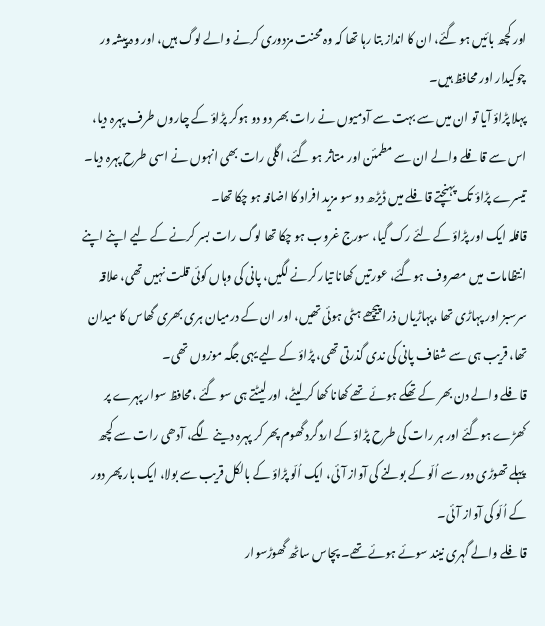اور کچھ بائیں ہو گئے، ان کا انداز بتا رہا تھا کہ وہ محنت مزدوری کرنے والے لوگ ہیں، اور وہ پیشہ ور چوکیدار اور محافظ ہیں۔
پہلا پڑاؤ آیا تو ان میں سے بہت سے آدمیوں نے رات بھر دو دو ہوکر پڑاؤ کے چاروں طرف پہرہ دیا، اس سے قافلے والے ان سے مطمئن اور متاثر ہو گئے، اگلی رات بھی انہوں نے اسی طرح پہرہ دیا۔
تیسرے پڑاؤ تک پہنچتے قافلے میں ڈیڑھ دو سو مزید افراد کا اضافہ ہو چکا تھا۔
قافلہ ایک اور پڑاؤ کے لئے رک گیا، سورج غروب ہو چکا تھا لوگ رات بسر کرنے کے لیے اپنے اپنے انتظامات میں مصروف ہوگئے، عورتیں کھانا تیار کرنے لگیں، پانی کی وہاں کوئی قلت نہیں تھی، علاقہ سرسبز اور پہاڑی تھا ،پہاڑیاں ذرا پیچھے ہٹی ہوئی تھیں، اور ان کے درمیان ہری بھری گھاس کا میدان تھا، قریب ہی سے شفاف پانی کی ندی گذرتی تھی، پڑاؤ کے لیے یہی جگہ موزوں تھی۔
قافلے والے دن بھر کے تھکے ہوئے تھے کھانا کھا کر لیٹے، اور لیٹتے ہی سو گئے ،محافظ سوار پہرے پر کھڑے ہوگئے اور ہر رات کی طرح پڑاؤ کے اردگرد گھوم پھر کر پہرہ دینے لگے، آدھی رات سے کچھ پہلے تھوڑی دور سے اُلّو کے بولنے کی آواز آئی، ایک اُلّو پڑاؤ کے بالکل قریب سے بولا، ایک بار پھر دور کے اُلّو کی آواز آئی۔
قافلے والے گہری نیند سوئے ہوئے تھے۔ پچاس ساٹھ گھوڑسوار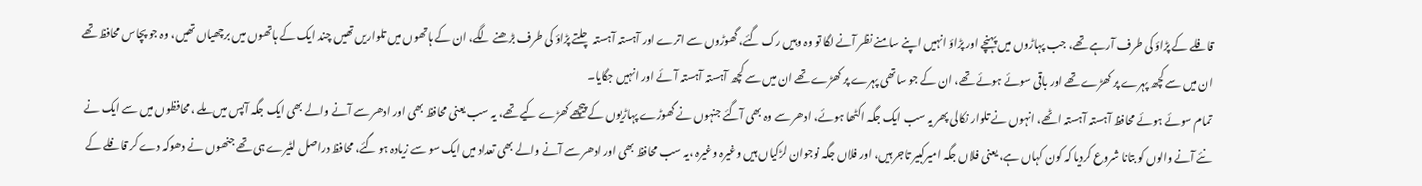قافلے کے پڑاؤ کی طرف آرہے تھے، جب پہاڑوں میں پہنچے اور پڑاؤ انہیں اپنے سامنے نظر آنے لگا تو وہ وہیں رک گئے، گھوڑوں سے اترے اور آہستہ آہستہ چلتے پڑاؤ کی طرف بڑھنے لگے، ان کے ہاتھوں میں تلواریں تھیں چند ایک کے ہاتھوں میں برچھیاں تھیں، وہ جو پچاس محافظ تھے ان میں سے کچھ پہرے پر کھڑے تھے اور باقی سوئے ہوئے تھے، ان کے جو ساتھی پہرے پر کھڑے تھے ان میں سے کچھ آہستہ آہستہ آئے اور انہیں جگایا۔
تمام سوئے ہوئے محافظ آہستہ آہستہ اٹھے، انہوں نے تلوار نکالی پھر یہ سب ایک جگہ اکٹھا ہوئے، ادھر سے وہ بھی آگئے جنہوں نے گھوڑے پہاڑیوں کے پیچھے کھڑے کیے تھے، یہ سب یعنی محافظ بھی اور ادھر سے آنے والے بھی ایک جگہ آپس میں ملے ،محافظوں میں سے ایک نے نئے آنے والوں کو بتانا شروع کردیا کہ کون کہاں ہے، یعنی فلاں جگہ امیرکبیر تاجر ہیں، اور فلاں جگہ نوجوان لڑکیاں ہیں وغیرہ وغیرہ ،یہ سب محافظ بھی اور ادھر سے آنے والے بھی تعداد میں ایک سو سے زیادہ ہو گئے، محافظ دراصل لٹیرے ہی تھے جنھوں نے دھوکہ دے کر قافلے کے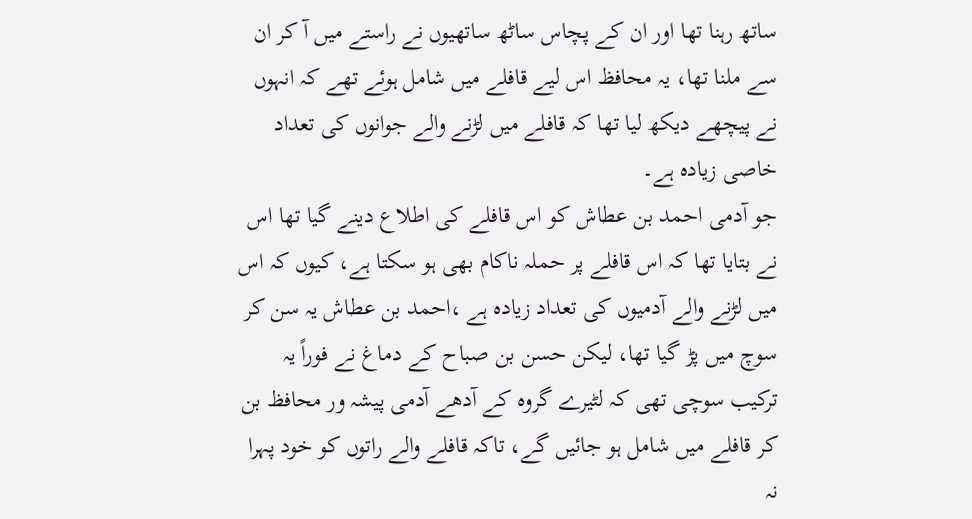ساتھ رہنا تھا اور ان کے پچاس ساٹھ ساتھیوں نے راستے میں آ کر ان سے ملنا تھا، یہ محافظ اس لیے قافلے میں شامل ہوئے تھے کہ انہوں نے پیچھے دیکھ لیا تھا کہ قافلے میں لڑنے والے جوانوں کی تعداد خاصی زیادہ ہے۔
جو آدمی احمد بن عطاش کو اس قافلے کی اطلاع دینے گیا تھا اس نے بتایا تھا کہ اس قافلے پر حملہ ناکام بھی ہو سکتا ہے، کیوں کہ اس میں لڑنے والے آدمیوں کی تعداد زیادہ ہے ،احمد بن عطاش یہ سن کر سوچ میں پڑ گیا تھا، لیکن حسن بن صباح کے دماغ نے فوراً یہ ترکیب سوچی تھی کہ لٹیرے گروہ کے آدھے آدمی پیشہ ور محافظ بن کر قافلے میں شامل ہو جائیں گے، تاکہ قافلے والے راتوں کو خود پہرا نہ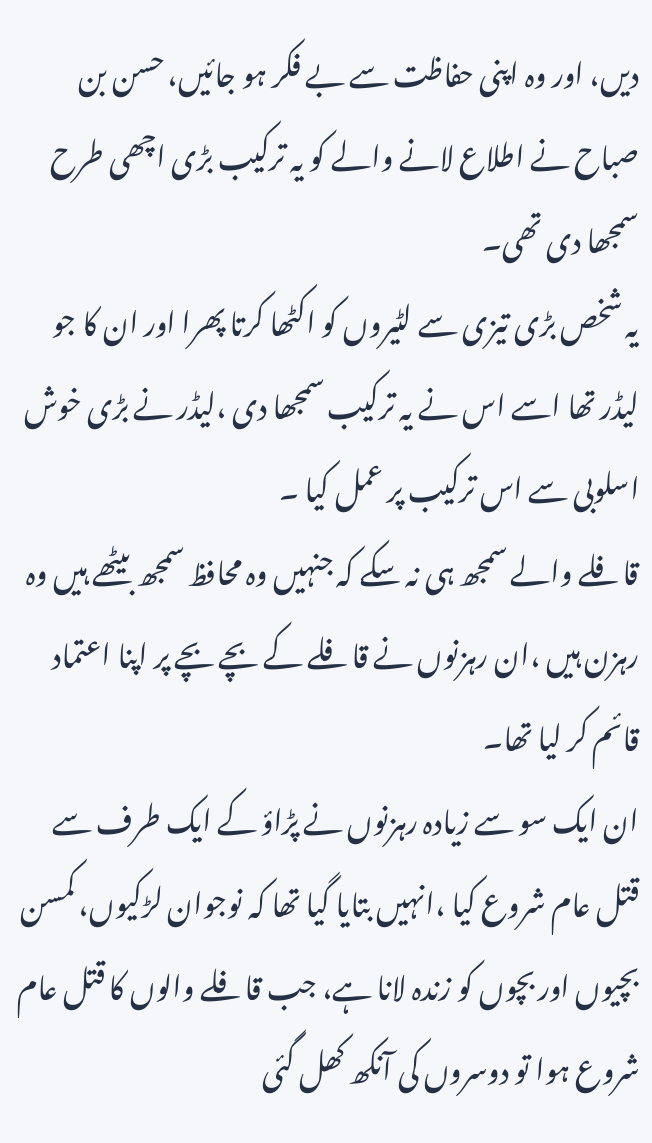دیں، اور وہ اپنی حفاظت سے بے فکر ہو جائیں، حسن بن صباح نے اطلاع لانے والے کو یہ ترکیب بڑی اچھی طرح سمجھا دی تھی۔
یہ شخص بڑی تیزی سے لٹیروں کو اکٹھا کرتا پھرا اور ان کا جو لیڈر تھا اسے اس نے یہ ترکیب سمجھا دی ،لیڈر نے بڑی خوش اسلوبی سے اس ترکیب پر عمل کیا ۔
قافلے والے سمجھ ہی نہ سکے کہ جنہیں وہ محافظ سمجھ بیٹھے ہیں وہ رہزن ہیں ،ان رہزنوں نے قافلے کے بچے بچے پر اپنا اعتماد قائم کر لیا تھا۔
ان ایک سو سے زیادہ رہزنوں نے پڑاؤ کے ایک طرف سے قتل عام شروع کیا ،انہیں بتایا گیا تھا کہ نوجوان لڑکیوں، کمسن بچیوں اور بچوں کو زندہ لانا ہے، جب قافلے والوں کا قتل عام شروع ہوا تو دوسروں کی آنکھ کھل گئی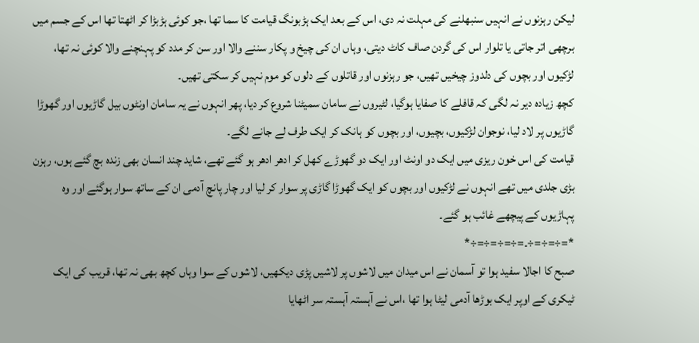لیکن رہزنوں نے انہیں سنبھلنے کی مہلت نہ دی، اس کے بعد ایک ہڑبونگ قیامت کا سما تھا ،جو کوئی ہڑبڑا کر اٹھتا تھا اس کے جسم میں برچھی اتر جاتی یا تلوار اس کی گردن صاف کاٹ دیتی، وہاں ان کی چیخ و پکار سننے والا اور سن کر مدد کو پہنچنے والا کوئی نہ تھا، لڑکیوں اور بچوں کی دلدوز چیخیں تھیں، جو رہزنوں اور قاتلوں کے دلوں کو موم نہیں کر سکتی تھیں۔
کچھ زیادہ دیر نہ لگی کہ قافلے کا صفایا ہوگیا، لٹیروں نے سامان سمیٹنا شروع کر دیا، پھر انہوں نے یہ سامان اونٹوں بیل گاڑیوں اور گھوڑا گاڑیوں پر لاد لیا، نوجوان لڑکیوں، بچیوں، اور بچوں کو ہانک کر ایک طرف لے جانے لگے۔
قیامت کی اس خون ریزی میں ایک دو اونٹ اور ایک دو گھوڑے کھل کر ادھر ادھر ہو گئے تھے، شاید چند انسان بھی زندہ بچ گئے ہوں، رہزن بڑی جلدی میں تھے انہوں نے لڑکیوں اور بچوں کو ایک گھوڑا گاڑی پر سوار کر لیا اور چار پانچ آدمی ان کے ساتھ سوار ہوگئے اور وہ پہاڑیوں کے پیچھے غائب ہو گئے۔
*=÷=÷=÷۔=÷=÷=÷=÷*
صبح کا اجالا سفید ہوا تو آسمان نے اس میدان میں لاشوں پر لاشیں پڑی دیکھیں، لاشوں کے سوا وہاں کچھ بھی نہ تھا، قریب کی ایک ٹیکری کے اوپر ایک بوڑھا آدمی لیٹا ہوا تھا ،اس نے آہستہ آہستہ سر اٹھایا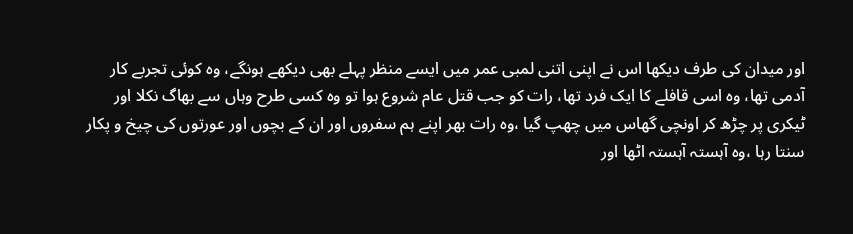اور میدان کی طرف دیکھا اس نے اپنی اتنی لمبی عمر میں ایسے منظر پہلے بھی دیکھے ہونگے، وہ کوئی تجربے کار آدمی تھا، وہ اسی قافلے کا ایک فرد تھا، رات کو جب قتل عام شروع ہوا تو وہ کسی طرح وہاں سے بھاگ نکلا اور ٹیکری پر چڑھ کر اونچی گھاس میں چھپ گیا ،وہ رات بھر اپنے ہم سفروں اور ان کے بچوں اور عورتوں کی چیخ و پکار سنتا رہا ،وہ آہستہ آہستہ اٹھا اور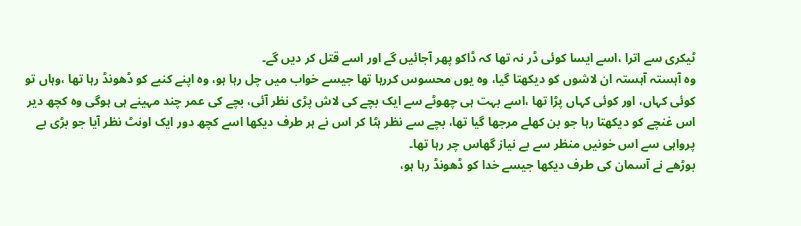ٹیکری سے اترا ،اسے ایسا کوئی ڈر نہ تھا کہ ڈاکو پھر آجائیں گے اور اسے قتل کر دیں گے۔
وہ آہستہ آہستہ ان لاشوں کو دیکھتا گیا، وہ یوں محسوس کررہا تھا جیسے خواب میں چل رہا ہو، وہ اپنے کنبے کو ڈھونڈ رہا تھا ،وہاں تو کوئی کہاں، اور کوئی کہاں پڑا تھا ،اسے بہت ہی چھوٹے سے ایک بچے کی لاش پڑی نظر آئی، بچے کی عمر چند مہینے ہی ہوگی وہ کچھ دیر اس غنچے کو دیکھتا رہا جو بن کھلے مرجھا گیا تھا، بچے سے نظر ہٹا کر اس نے ہر طرف دیکھا اسے کچھ دور ایک اونٹ نظر آیا جو بڑی بے پرواہی سے اس خونیں منظر سے بے نیاز گھاس چر رہا تھا۔
بوڑھے نے آسمان کی طرف دیکھا جیسے خدا کو ڈھونڈ رہا ہو،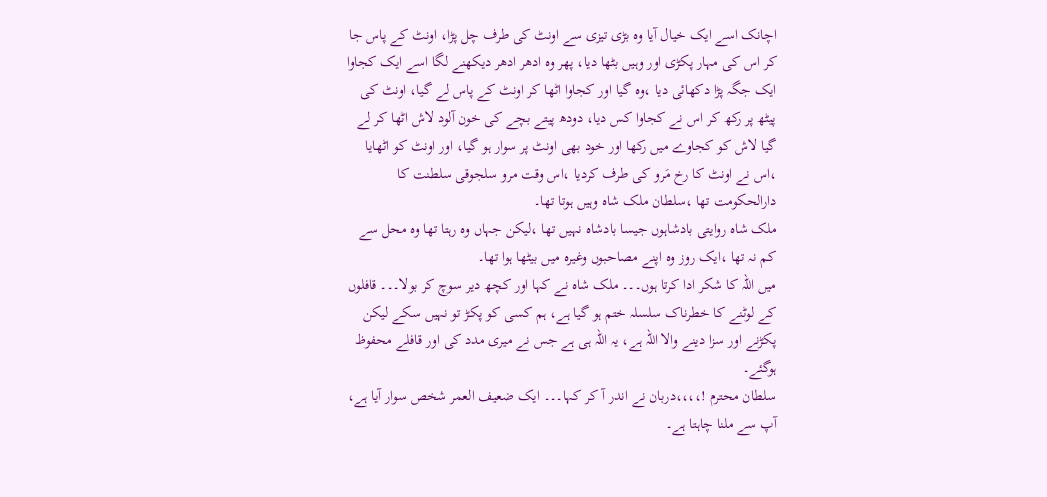اچانک اسے ایک خیال آیا وہ بڑی تیزی سے اونٹ کی طرف چل پڑا، اونٹ کے پاس جا کر اس کی مہار پکڑی اور وہیں بٹھا دیا، پھر وہ ادھر ادھر دیکھنے لگا اسے ایک کجاوا ایک جگہ پڑا دکھائی دیا ،وہ گیا اور کجاوا اٹھا کر اونٹ کے پاس لے گیا، اونٹ کی پیٹھ پر رکھ کر اس نے کجاوا کس دیا، دودھ پیتے بچے کی خون آلود لاش اٹھا کر لے گیا لاش کو کجاوے میں رکھا اور خود بھی اونٹ پر سوار ہو گیا، اور اونٹ کو اٹھایا ،اس نے اونٹ کا رخ مَرو کی طرف کردیا ،اس وقت مرو سلجوقی سلطنت کا دارالحکومت تھا ،سلطان ملک شاہ وہیں ہوتا تھا۔
ملک شاہ روایتی بادشاہوں جیسا بادشاہ نہیں تھا ،لیکن جہاں وہ رہتا تھا وہ محل سے کم نہ تھا ،ایک روز وہ اپنے مصاحبوں وغیرہ میں بیٹھا ہوا تھا۔
میں اللہ کا شکر ادا کرتا ہوں۔۔۔ ملک شاہ نے کہا اور کچھ دیر سوچ کر بولا۔۔۔ قافلوں کے لوٹنے کا خطرناک سلسلہ ختم ہو گیا ہے، ہم کسی کو پکڑ تو نہیں سکے لیکن پکڑنے اور سزا دینے والا اللہ ہے، یہ اللہ ہی ہے جس نے میری مدد کی اور قافلے محفوظ ہوگئے۔
سلطان محترم !،،،،دربان نے اندر آ کر کہا۔۔۔ ایک ضعیف العمر شخص سوار آیا ہے، آپ سے ملنا چاہتا ہے۔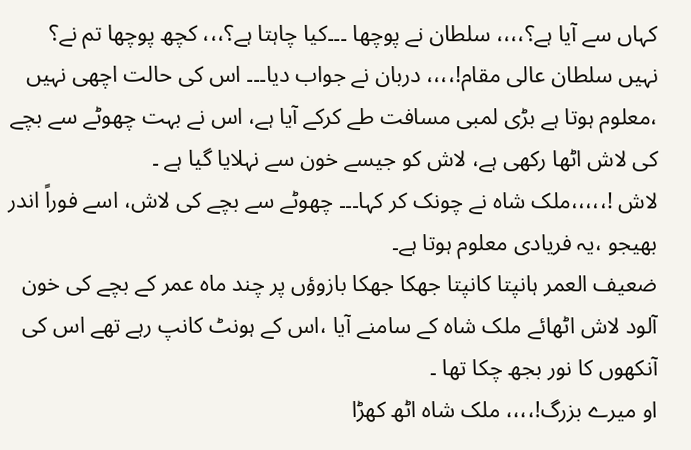کہاں سے آیا ہے؟،،،، سلطان نے پوچھا ۔۔۔کیا چاہتا ہے؟،،، کچھ پوچھا تم نے؟
نہیں سلطان عالی مقام!،،،، دربان نے جواب دیا۔۔۔ اس کی حالت اچھی نہیں ،معلوم ہوتا ہے بڑی لمبی مسافت طے کرکے آیا ہے، اس نے بہت چھوٹے سے بچے کی لاش اٹھا رکھی ہے، لاش کو جیسے خون سے نہلایا گیا ہے ۔
لاش !،،،،،ملک شاہ نے چونک کر کہا۔۔۔ چھوٹے سے بچے کی لاش، اسے فوراً اندر بھیجو ،یہ فریادی معلوم ہوتا ہے۔
ضعیف العمر ہانپتا کانپتا جھکا جھکا بازوؤں پر چند ماہ عمر کے بچے کی خون آلود لاش اٹھائے ملک شاہ کے سامنے آیا ،اس کے ہونٹ کانپ رہے تھے اس کی آنکھوں کا نور بجھ چکا تھا ۔
او میرے بزرگ!،،،، ملک شاہ اٹھ کھڑا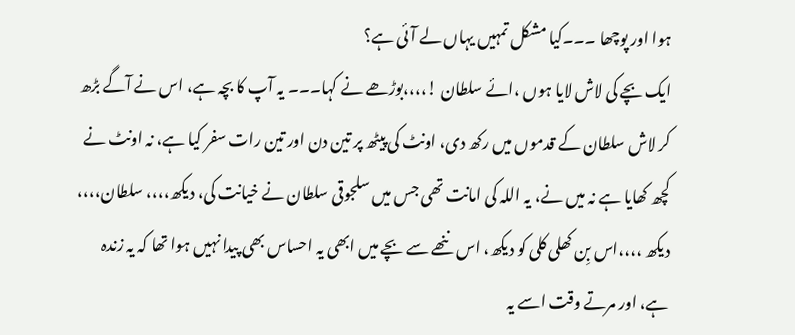ہوا اور پوچھا ۔۔۔کیا مشکل تمہیں یہاں لے آئی ہے؟
ایک بچے کی لاش لایا ہوں ،ائے سلطان !،،،،بوڑھے نے کہا۔۔۔ یہ آپ کا بچہ ہے، اس نے آگے بڑھ کر لاش سلطان کے قدموں میں رکھ دی، اونٹ کی پیٹھ پر تین دن اور تین رات سفر کیا ہے، نہ اونٹ نے کچھ کھایا ہے نہ میں نے، یہ اللہ کی امانت تھی جس میں سلجوقی سلطان نے خیانت کی، دیکھ،،،، سلطان،،،، دیکھ ،،،،اس بِن کھلی کلی کو دیکھ، اس ننھے سے بچے میں ابھی یہ احساس بھی پیدا نہیں ہوا تھا کہ یہ زندہ ہے، اور مرتے وقت اسے یہ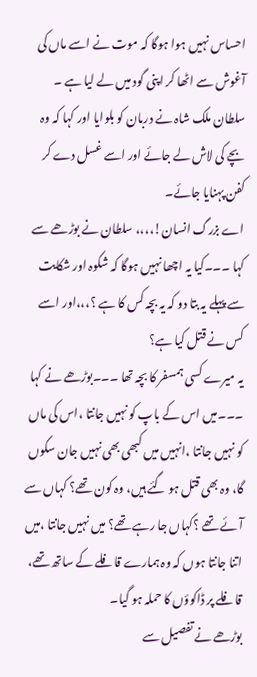احساس نہیں ہوا ہوگا کہ موت نے اسے ماں کی آغوش سے اٹھا کر اپنی گود میں لے لیا ہے ۔
سلطان ملک شاہ نے دربان کو بلوایا اور کہا کہ وہ بچے کی لاش لے جائے اور اسے غسل دے کر کفن پہنایا جائے۔
اے بزرگ انسان!،،،، سلطان نے بوڑھے سے کہا ۔۔۔کیا یہ اچھا نہیں ہوگا کہ شکوہ اور شکایت سے پہلے یہ بتا دو کہ یہ بچہ کس کا ہے ؟،،،اور اسے کس نے قتل کیا ہے؟
یہ میرے کسی ہمسفر کا بچہ تھا ۔۔۔بوڑھے نے کہا ۔۔۔میں اس کے باپ کو نہیں جانتا ،اس کی ماں کو نہیں جانتا ،انہیں میں کبھی بھی نہیں جان سکوں گا، وہ بھی قتل ہو گئے ہیں، وہ کون تھے؟ کہاں سے آئے تھے ؟کہاں جا رہے تھے؟ میں نہیں جانتا ،میں اتنا جانتا ہوں کہ وہ ہمارے قافلے کے ساتھ تھے، قافلے پر ڈاکوؤں کا حملہ ہو گیا۔
بوڑھے نے تفصیل سے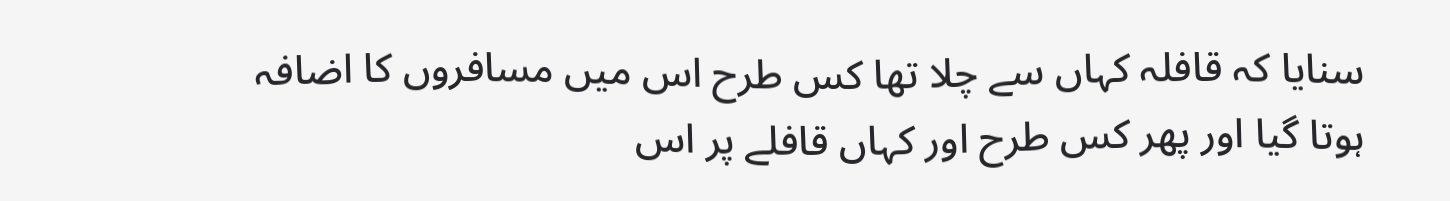سنایا کہ قافلہ کہاں سے چلا تھا کس طرح اس میں مسافروں کا اضافہ ہوتا گیا اور پھر کس طرح اور کہاں قافلے پر اس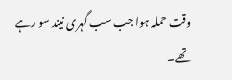وقت حملہ ہوا جب سب گہری نیند سو رہے تھے۔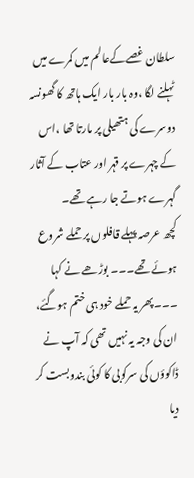سلطان غصےکےعالم میں کمرے میں ٹہلنے لگا ،وہ بار بار ایک ہاتھ کا گھونسہ دوسرے کی ہتھیلی پر مارتا تھا ،اس کے چہرے پر قہر اور عتاب کے آثار گہرے ہوتے جا رہے تھے۔
کچھ عرصہ پہلے قافلوں پر حملے شروع ہوئے تھے۔۔۔ بوڑھے نے کہا ۔۔۔پھر یہ حملے خود ہی ختم ہوگئے، ان کی وجہ یہ نہیں تھی کہ آپ نے ڈاکوؤں کی سرکوبی کا کوئی بندوبست کر دیا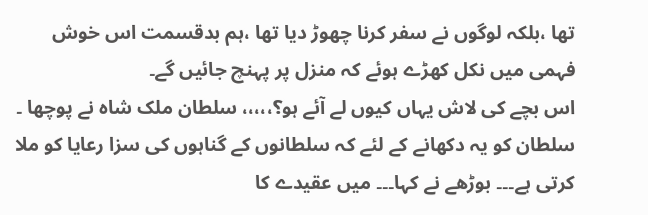تھا ،بلکہ لوگوں نے سفر کرنا چھوڑ دیا تھا ،ہم بدقسمت اس خوش فہمی میں نکل کھڑے ہوئے کہ منزل پر پہنچ جائیں گے۔
اس بچے کی لاش یہاں کیوں لے آئے ہو؟،،،،، سلطان ملک شاہ نے پوچھا ۔
سلطان کو یہ دکھانے کے لئے کہ سلطانوں کے گناہوں کی سزا رعایا کو ملا کرتی ہے۔۔۔ بوڑھے نے کہا۔۔۔ میں عقیدے کا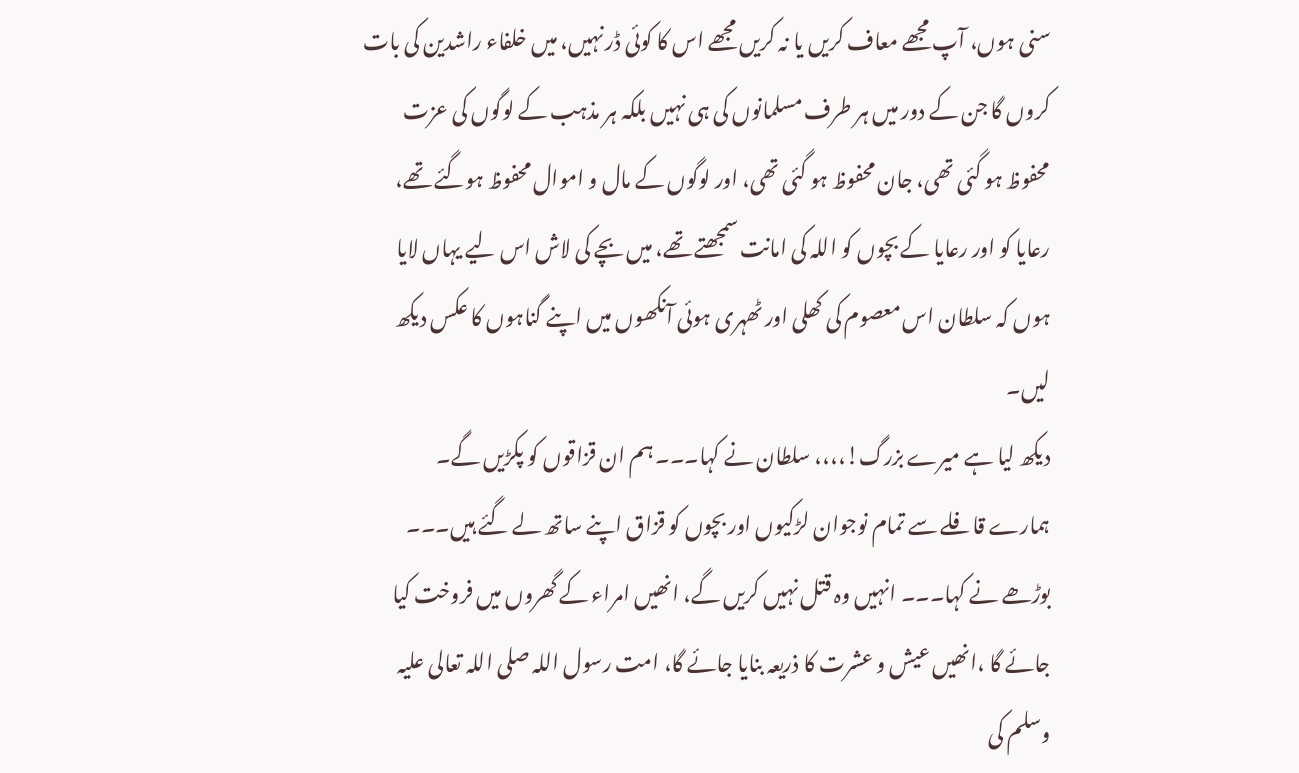سنی ہوں، آپ مجھے معاف کریں یا نہ کریں مجھے اس کا کوئی ڈر نہیں، میں خلفاء راشدین کی بات کروں گا جن کے دور میں ہر طرف مسلمانوں کی ہی نہیں بلکہ ہر مذہب کے لوگوں کی عزت محفوظ ہو گئی تھی، جان محفوظ ہو گئی تھی، اور لوگوں کے مال و اموال محفوظ ہوگئے تھے، رعایا کو اور رعایا کے بچوں کو اللہ کی امانت سمجھتے تھے، میں بچے کی لاش اس لیے یہاں لایا ہوں کہ سلطان اس معصوم کی کھلی اور ٹھہری ہوئی آنکھوں میں اپنے گناہوں کا عکس دیکھ لیں۔
دیکھ لیا ہے میرے بزرگ!،،،، سلطان نے کہا۔۔۔ ہم ان قزاقوں کو پکڑیں گے۔
ہمارے قافلے سے تمام نوجوان لڑکیوں اور بچوں کو قزاق اپنے ساتھ لے گئے ہیں۔۔۔ بوڑھے نے کہا۔۔۔ انہیں وہ قتل نہیں کریں گے، انھیں امراء کے گھروں میں فروخت کیا جائے گا ،انھیں عیش و عشرت کا ذریعہ بنایا جائے گا، امت رسول اللہ صلی اللہ تعالی علیہ وسلم کی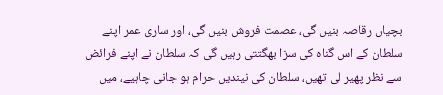بچیاں رقاصہ بنیں گی، عصمت فروش بنیں گی، اور ساری عمر اپنے سلطان کے اس گناہ کی سزا بھگتتی رہیں گی کہ سلطان نے اپنے فرائض سے نظر پھیر لی تھیں، سلطان کی نیندیں حرام ہو جانی چاہیے، میں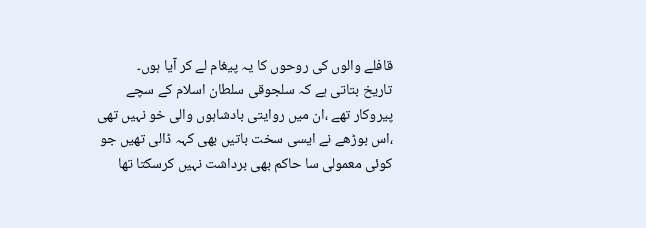قافلے والوں کی روحوں کا یہ پیغام لے کر آیا ہوں۔
تاریخ بتاتی ہے کہ سلجوقی سلطان اسلام کے سچے پیروکار تھے ،ان میں روایتی بادشاہوں والی خو نہیں تھی ،اس بوڑھے نے ایسی سخت باتیں بھی کہہ ڈالی تھیں جو کوئی معمولی سا حاکم بھی برداشت نہیں کرسکتا تھا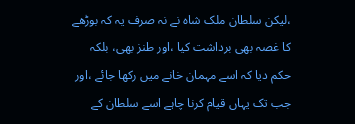،لیکن سلطان ملک شاہ نے نہ صرف یہ کہ بوڑھے کا غصہ بھی برداشت کیا ،اور طنز بھی، بلکہ حکم دیا کہ اسے مہمان خانے میں رکھا جائے ،اور جب تک یہاں قیام کرنا چاہے اسے سلطان کے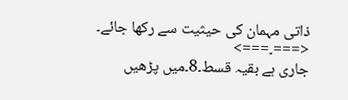ذاتی مہمان کی حیثیت سے رکھا جائے۔
<===۔===>
جاری ہے بقیہ قسط۔8۔میں پڑھیں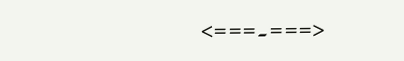<===۔===>